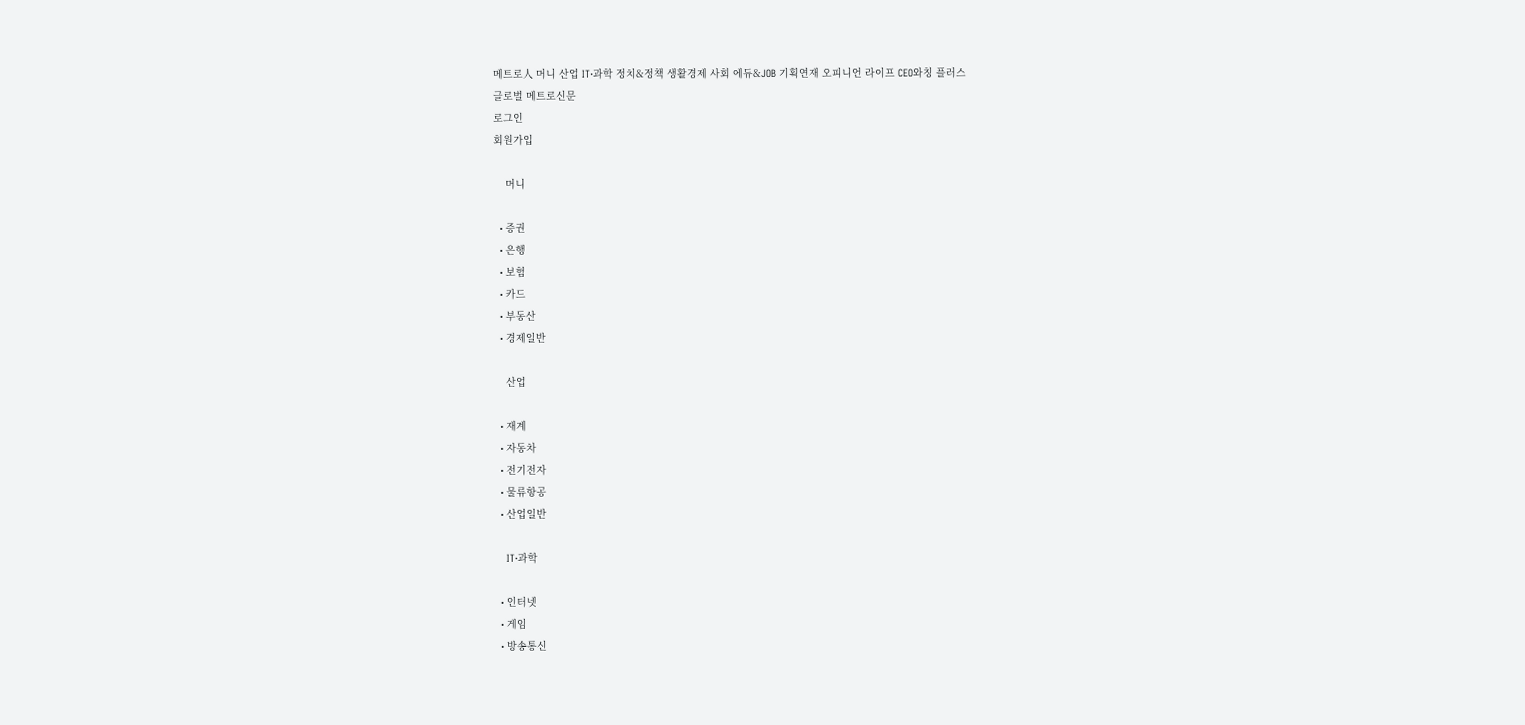메트로人 머니 산업 IT·과학 정치&정책 생활경제 사회 에듀&JOB 기획연재 오피니언 라이프 CEO와칭 플러스
글로벌 메트로신문
로그인
회원가입

    머니

  • 증권
  • 은행
  • 보험
  • 카드
  • 부동산
  • 경제일반

    산업

  • 재계
  • 자동차
  • 전기전자
  • 물류항공
  • 산업일반

    IT·과학

  • 인터넷
  • 게임
  • 방송통신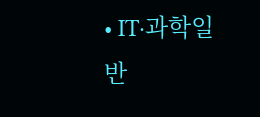• IT·과학일반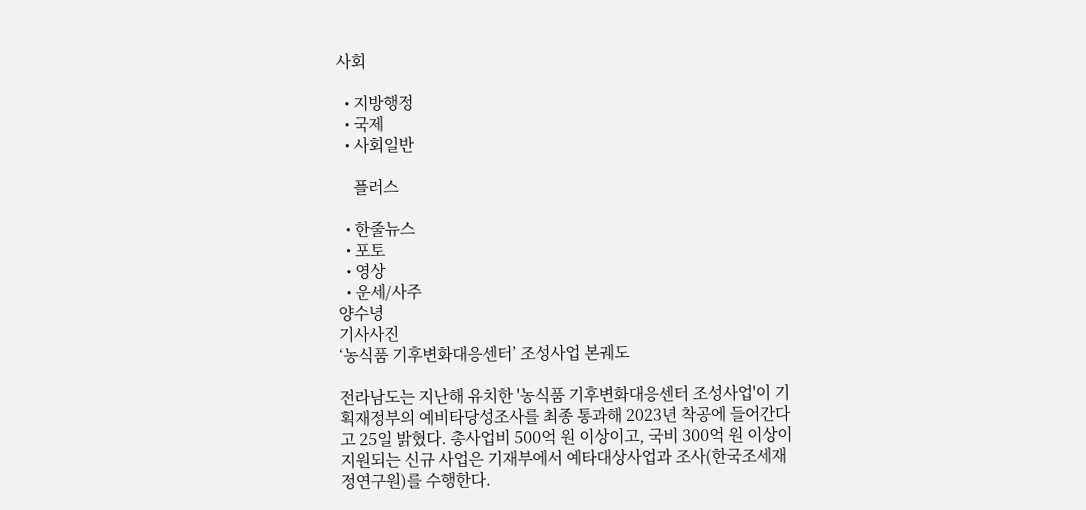사회

  • 지방행정
  • 국제
  • 사회일반

    플러스

  • 한줄뉴스
  • 포토
  • 영상
  • 운세/사주
양수녕
기사사진
‘농식품 기후변화대응센터’ 조성사업 본궤도

전라남도는 지난해 유치한 '농식품 기후변화대응센터 조성사업'이 기획재정부의 예비타당성조사를 최종 통과해 2023년 착공에 들어간다고 25일 밝혔다. 총사업비 500억 원 이상이고, 국비 300억 원 이상이 지원되는 신규 사업은 기재부에서 예타대상사업과 조사(한국조세재정연구원)를 수행한다.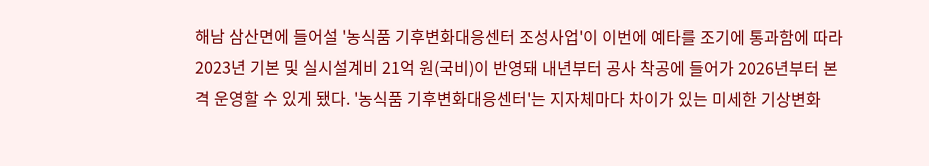해남 삼산면에 들어설 '농식품 기후변화대응센터 조성사업'이 이번에 예타를 조기에 통과함에 따라 2023년 기본 및 실시설계비 21억 원(국비)이 반영돼 내년부터 공사 착공에 들어가 2026년부터 본격 운영할 수 있게 됐다. '농식품 기후변화대응센터'는 지자체마다 차이가 있는 미세한 기상변화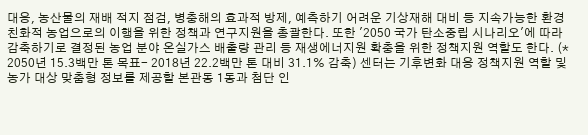대응, 농산물의 재배 적지 점검, 병충해의 효과적 방제, 예측하기 어려운 기상재해 대비 등 지속가능한 환경친화적 농업으로의 이행을 위한 정책과 연구지원을 총괄한다. 또한 '2050 국가 탄소중립 시나리오'에 따라 감축하기로 결정된 농업 분야 온실가스 배출량 관리 등 재생에너지원 확충을 위한 정책지원 역할도 한다. (* 2050년 15.3백만 톤 목표- 2018년 22.2백만 톤 대비 31.1% 감축) 센터는 기후변화 대응 정책지원 역할 및 농가 대상 맞춤형 정보를 제공할 본관동 1동과 첨단 인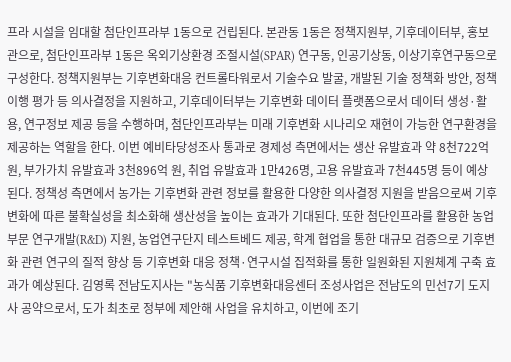프라 시설을 임대할 첨단인프라부 1동으로 건립된다. 본관동 1동은 정책지원부, 기후데이터부, 홍보관으로, 첨단인프라부 1동은 옥외기상환경 조절시설(SPAR) 연구동, 인공기상동, 이상기후연구동으로 구성한다. 정책지원부는 기후변화대응 컨트롤타워로서 기술수요 발굴, 개발된 기술 정책화 방안, 정책이행 평가 등 의사결정을 지원하고, 기후데이터부는 기후변화 데이터 플랫폼으로서 데이터 생성·활용, 연구정보 제공 등을 수행하며, 첨단인프라부는 미래 기후변화 시나리오 재현이 가능한 연구환경을 제공하는 역할을 한다. 이번 예비타당성조사 통과로 경제성 측면에서는 생산 유발효과 약 8천722억 원, 부가가치 유발효과 3천896억 원, 취업 유발효과 1만426명, 고용 유발효과 7천445명 등이 예상된다. 정책성 측면에서 농가는 기후변화 관련 정보를 활용한 다양한 의사결정 지원을 받음으로써 기후변화에 따른 불확실성을 최소화해 생산성을 높이는 효과가 기대된다. 또한 첨단인프라를 활용한 농업부문 연구개발(R&D) 지원, 농업연구단지 테스트베드 제공, 학계 협업을 통한 대규모 검증으로 기후변화 관련 연구의 질적 향상 등 기후변화 대응 정책·연구시설 집적화를 통한 일원화된 지원체계 구축 효과가 예상된다. 김영록 전남도지사는 "농식품 기후변화대응센터 조성사업은 전남도의 민선7기 도지사 공약으로서, 도가 최초로 정부에 제안해 사업을 유치하고, 이번에 조기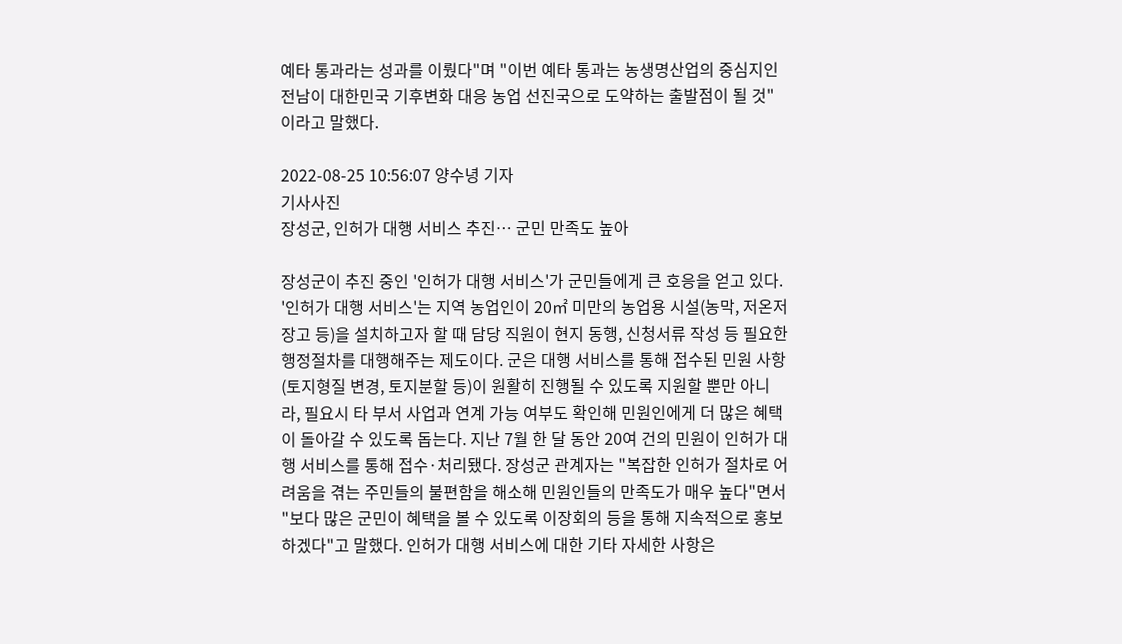예타 통과라는 성과를 이뤘다"며 "이번 예타 통과는 농생명산업의 중심지인 전남이 대한민국 기후변화 대응 농업 선진국으로 도약하는 출발점이 될 것"이라고 말했다.

2022-08-25 10:56:07 양수녕 기자
기사사진
장성군, 인허가 대행 서비스 추진… 군민 만족도 높아

장성군이 추진 중인 '인허가 대행 서비스'가 군민들에게 큰 호응을 얻고 있다. '인허가 대행 서비스'는 지역 농업인이 20㎡ 미만의 농업용 시설(농막, 저온저장고 등)을 설치하고자 할 때 담당 직원이 현지 동행, 신청서류 작성 등 필요한 행정절차를 대행해주는 제도이다. 군은 대행 서비스를 통해 접수된 민원 사항(토지형질 변경, 토지분할 등)이 원활히 진행될 수 있도록 지원할 뿐만 아니라, 필요시 타 부서 사업과 연계 가능 여부도 확인해 민원인에게 더 많은 혜택이 돌아갈 수 있도록 돕는다. 지난 7월 한 달 동안 20여 건의 민원이 인허가 대행 서비스를 통해 접수·처리됐다. 장성군 관계자는 "복잡한 인허가 절차로 어려움을 겪는 주민들의 불편함을 해소해 민원인들의 만족도가 매우 높다"면서 "보다 많은 군민이 혜택을 볼 수 있도록 이장회의 등을 통해 지속적으로 홍보하겠다"고 말했다. 인허가 대행 서비스에 대한 기타 자세한 사항은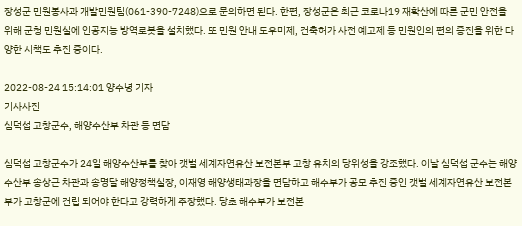장성군 민원봉사과 개발민원팀(061-390-7248)으로 문의하면 된다. 한편, 장성군은 최근 코로나19 재확산에 따른 군민 안전을 위해 군청 민원실에 인공지능 방역로봇을 설치했다. 또 민원 안내 도우미제, 건축허가 사전 예고제 등 민원인의 편의 증진을 위한 다양한 시책도 추진 중이다.

2022-08-24 15:14:01 양수녕 기자
기사사진
심덕섭 고창군수, 해양수산부 차관 등 면담

심덕섭 고창군수가 24일 해양수산부를 찾아 갯벌 세계자연유산 보전본부 고창 유치의 당위성을 강조했다. 이날 심덕섭 군수는 해양수산부 송상근 차관과 송명달 해양정책실장, 이재영 해양생태과장을 면담하고 해수부가 공모 추진 중인 갯벌 세계자연유산 보전본부가 고창군에 건립 되어야 한다고 강력하게 주장했다. 당초 해수부가 보전본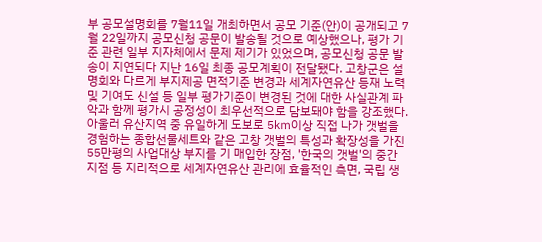부 공모설명회를 7월11일 개최하면서 공모 기준(안)이 공개되고 7월 22일까지 공모신청 공문이 발송될 것으로 예상했으나, 평가 기준 관련 일부 지자체에서 문제 제기가 있었으며, 공모신청 공문 발송이 지연되다 지난 16일 최종 공모계획이 전달됐다. 고창군은 설명회와 다르게 부지제공 면적기준 변경과 세계자연유산 등재 노력 및 기여도 신설 등 일부 평가기준이 변경된 것에 대한 사실관계 파악과 함께 평가시 공정성이 최우선적으로 담보돼야 함을 강조했다. 아울러 유산지역 중 유일하게 도보로 5㎞이상 직접 나가 갯벌을 경험하는 종합선물세트와 같은 고창 갯벌의 특성과 확장성을 가진 55만평의 사업대상 부지를 기 매입한 장점, '한국의 갯벌'의 중간지점 등 지리적으로 세계자연유산 관리에 효율적인 측면, 국립 생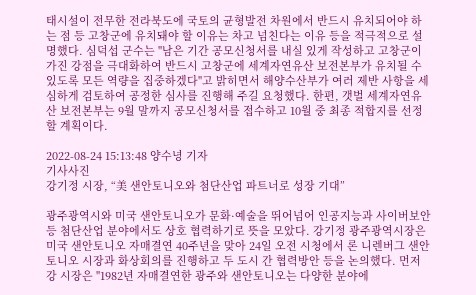태시설이 전무한 전라북도에 국토의 균형발전 차원에서 반드시 유치되어야 하는 점 등 고창군에 유치돼야 할 이유는 차고 넘친다는 이유 등을 적극적으로 설명했다. 심덕섭 군수는 "남은 기간 공모신청서를 내실 있게 작성하고 고창군이 가진 강점을 극대화하여 반드시 고창군에 세계자연유산 보전본부가 유치될 수 있도록 모든 역량을 집중하겠다"고 밝히면서 해양수산부가 여러 제반 사항을 세심하게 검토하여 공정한 심사를 진행해 주길 요청했다. 한편, 갯벌 세계자연유산 보전본부는 9월 말까지 공모신청서를 접수하고 10월 중 최종 적합지를 선정할 계획이다.

2022-08-24 15:13:48 양수녕 기자
기사사진
강기정 시장, “美 샌안토니오와 첨단산업 파트너로 성장 기대”

광주광역시와 미국 샌안토니오가 문화·예술을 뛰어넘어 인공지능과 사이버보안 등 첨단산업 분야에서도 상호 협력하기로 뜻을 모았다. 강기정 광주광역시장은 미국 샌안토니오 자매결연 40주년을 맞아 24일 오전 시청에서 론 니렌버그 샌안토니오 시장과 화상회의를 진행하고 두 도시 간 협력방안 등을 논의했다. 먼저 강 시장은 "1982년 자매결연한 광주와 샌안토니오는 다양한 분야에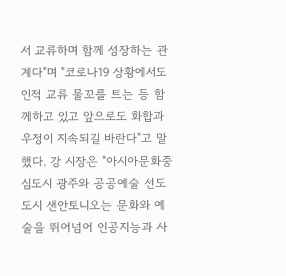서 교류하며 함께 성장하는 관계다"며 "코로나19 상황에서도 인적 교류 물꼬를 트는 등 함께하고 있고 앞으로도 화합과 우정이 지속되길 바란다"고 말했다. 강 시장은 "아시아문화중심도시 광주와 공공예술 선도도시 샌안토니오는 문화와 예술을 뛰어넘어 인공지능과 사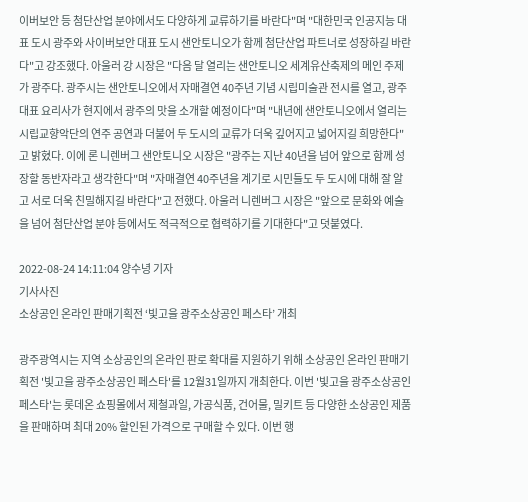이버보안 등 첨단산업 분야에서도 다양하게 교류하기를 바란다"며 "대한민국 인공지능 대표 도시 광주와 사이버보안 대표 도시 샌안토니오가 함께 첨단산업 파트너로 성장하길 바란다"고 강조했다. 아울러 강 시장은 "다음 달 열리는 샌안토니오 세계유산축제의 메인 주제가 광주다. 광주시는 샌안토니오에서 자매결연 40주년 기념 시립미술관 전시를 열고, 광주 대표 요리사가 현지에서 광주의 맛을 소개할 예정이다"며 "내년에 샌안토니오에서 열리는 시립교향악단의 연주 공연과 더불어 두 도시의 교류가 더욱 깊어지고 넓어지길 희망한다"고 밝혔다. 이에 론 니렌버그 샌안토니오 시장은 "광주는 지난 40년을 넘어 앞으로 함께 성장할 동반자라고 생각한다"며 "자매결연 40주년을 계기로 시민들도 두 도시에 대해 잘 알고 서로 더욱 친밀해지길 바란다"고 전했다. 아울러 니렌버그 시장은 "앞으로 문화와 예술을 넘어 첨단산업 분야 등에서도 적극적으로 협력하기를 기대한다"고 덧붙였다.

2022-08-24 14:11:04 양수녕 기자
기사사진
소상공인 온라인 판매기획전 ‘빛고을 광주소상공인 페스타’ 개최

광주광역시는 지역 소상공인의 온라인 판로 확대를 지원하기 위해 소상공인 온라인 판매기획전 '빛고을 광주소상공인 페스타'를 12월31일까지 개최한다. 이번 '빛고을 광주소상공인 페스타'는 롯데온 쇼핑몰에서 제철과일, 가공식품, 건어물, 밀키트 등 다양한 소상공인 제품을 판매하며 최대 20% 할인된 가격으로 구매할 수 있다. 이번 행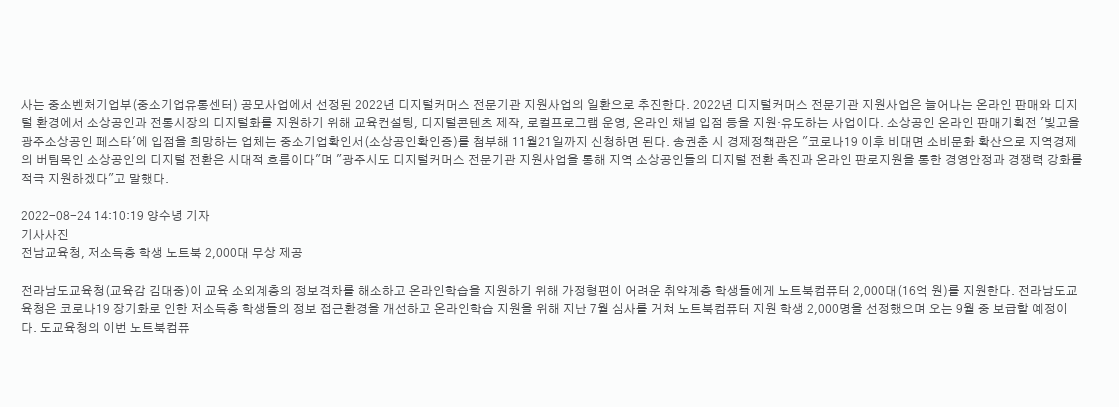사는 중소벤처기업부(중소기업유통센터) 공모사업에서 선정된 2022년 디지털커머스 전문기관 지원사업의 일환으로 추진한다. 2022년 디지털커머스 전문기관 지원사업은 늘어나는 온라인 판매와 디지털 환경에서 소상공인과 전통시장의 디지털화를 지원하기 위해 교육컨설팅, 디지털콘텐츠 제작, 로컬프로그램 운영, 온라인 채널 입점 등을 지원·유도하는 사업이다. 소상공인 온라인 판매기획전 '빛고을 광주소상공인 페스타'에 입점을 희망하는 업체는 중소기업확인서(소상공인확인증)를 첨부해 11월21일까지 신청하면 된다. 송권춘 시 경제정책관은 "코로나19 이후 비대면 소비문화 확산으로 지역경제의 버팀목인 소상공인의 디지털 전환은 시대적 흐름이다"며 "광주시도 디지털커머스 전문기관 지원사업을 통해 지역 소상공인들의 디지털 전환 촉진과 온라인 판로지원을 통한 경영안정과 경쟁력 강화를 적극 지원하겠다"고 말했다.

2022-08-24 14:10:19 양수녕 기자
기사사진
전남교육청, 저소득층 학생 노트북 2,000대 무상 제공

전라남도교육청(교육감 김대중)이 교육 소외계층의 정보격차를 해소하고 온라인학습을 지원하기 위해 가정형편이 어려운 취약계층 학생들에게 노트북컴퓨터 2,000대(16억 원)를 지원한다. 전라남도교육청은 코로나19 장기화로 인한 저소득층 학생들의 정보 접근환경을 개선하고 온라인학습 지원을 위해 지난 7월 심사를 거쳐 노트북컴퓨터 지원 학생 2,000명을 선정했으며 오는 9월 중 보급할 예정이다. 도교육청의 이번 노트북컴퓨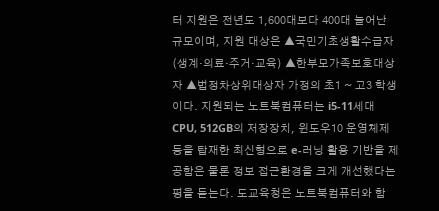터 지원은 전년도 1,600대보다 400대 늘어난 규모이며, 지원 대상은 ▲국민기초생활수급자(생계·의료·주거·교육) ▲한부모가족보호대상자 ▲법정차상위대상자 가정의 초1 ~ 고3 학생이다. 지원되는 노트북컴퓨터는 i5-11세대 CPU, 512GB의 저장장치, 윈도우10 운영체제 등을 탑재한 최신형으로 e-러닝 활용 기반을 제공함은 물론 정보 접근환경을 크게 개선했다는 평을 듣는다. 도교육청은 노트북컴퓨터와 함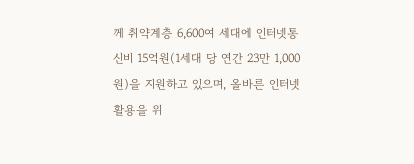께 취약계층 6,600여 세대에 인터넷통신비 15억원(1세대 당 연간 23만 1,000원)을 지원하고 있으며, 올바른 인터넷 활용을 위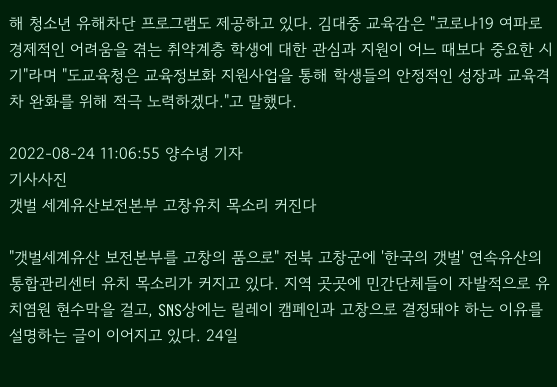해 청소년 유해차단 프로그램도 제공하고 있다. 김대중 교육감은 "코로나19 여파로 경제적인 어려움을 겪는 취약계층 학생에 대한 관심과 지원이 어느 때보다 중요한 시기"라며 "도교육청은 교육정보화 지원사업을 통해 학생들의 안정적인 성장과 교육격차 완화를 위해 적극 노력하겠다."고 말했다.

2022-08-24 11:06:55 양수녕 기자
기사사진
갯벌 세계유산보전본부 고창유치 목소리 커진다

"갯벌세계유산 보전본부를 고창의 품으로" 전북 고창군에 '한국의 갯벌' 연속유산의 통합관리센터 유치 목소리가 커지고 있다. 지역 곳곳에 민간단체들이 자발적으로 유치염원 현수막을 걸고, SNS상에는 릴레이 캠페인과 고창으로 결정돼야 하는 이유를 설명하는 글이 이어지고 있다. 24일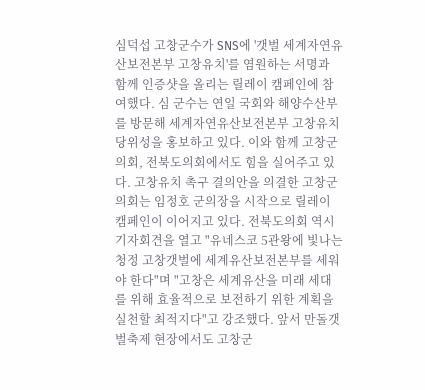심덕섭 고창군수가 SNS에 '갯벌 세계자연유산보전본부 고창유치'를 염원하는 서명과 함께 인증샷을 올리는 릴레이 캠페인에 참여했다. 심 군수는 연일 국회와 해양수산부를 방문해 세계자연유산보전본부 고창유치 당위성을 홍보하고 있다. 이와 함께 고창군의회, 전북도의회에서도 힘을 실어주고 있다. 고창유치 촉구 결의안을 의결한 고창군의회는 임정호 군의장을 시작으로 릴레이 캠페인이 이어지고 있다. 전북도의회 역시 기자회견을 열고 "유네스코 5관왕에 빛나는 청정 고창갯벌에 세계유산보전본부를 세워야 한다"며 "고창은 세계유산을 미래 세대를 위해 효율적으로 보전하기 위한 계획을 실천할 최적지다"고 강조했다. 앞서 만돌갯벌축제 현장에서도 고창군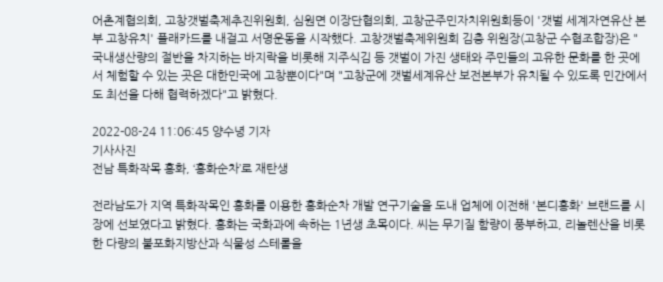어촌계협의회, 고창갯벌축제추진위원회, 심원면 이장단협의회, 고창군주민자치위원회등이 '갯벌 세계자연유산 본부 고창유치' 플래카드를 내걸고 서명운동을 시작했다. 고창갯벌축제위원회 김충 위원장(고창군 수협조합장)은 "국내생산량의 절반을 차지하는 바지락을 비롯해 지주식김 등 갯벌이 가진 생태와 주민들의 고유한 문화를 한 곳에서 체험할 수 있는 곳은 대한민국에 고창뿐이다"며 "고창군에 갯벌세계유산 보전본부가 유치될 수 있도록 민간에서도 최선을 다해 협력하겠다"고 밝혔다.

2022-08-24 11:06:45 양수녕 기자
기사사진
전남 특화작목 홍화, ‘홍화순차’로 재탄생

전라남도가 지역 특화작목인 홍화를 이용한 홍화순차 개발 연구기술을 도내 업체에 이전해 '본디홍화' 브랜드를 시장에 선보였다고 밝혔다. 홍화는 국화과에 속하는 1년생 초목이다. 씨는 무기질 함량이 풍부하고, 리놀렌산을 비롯한 다량의 불포화지방산과 식물성 스테롤을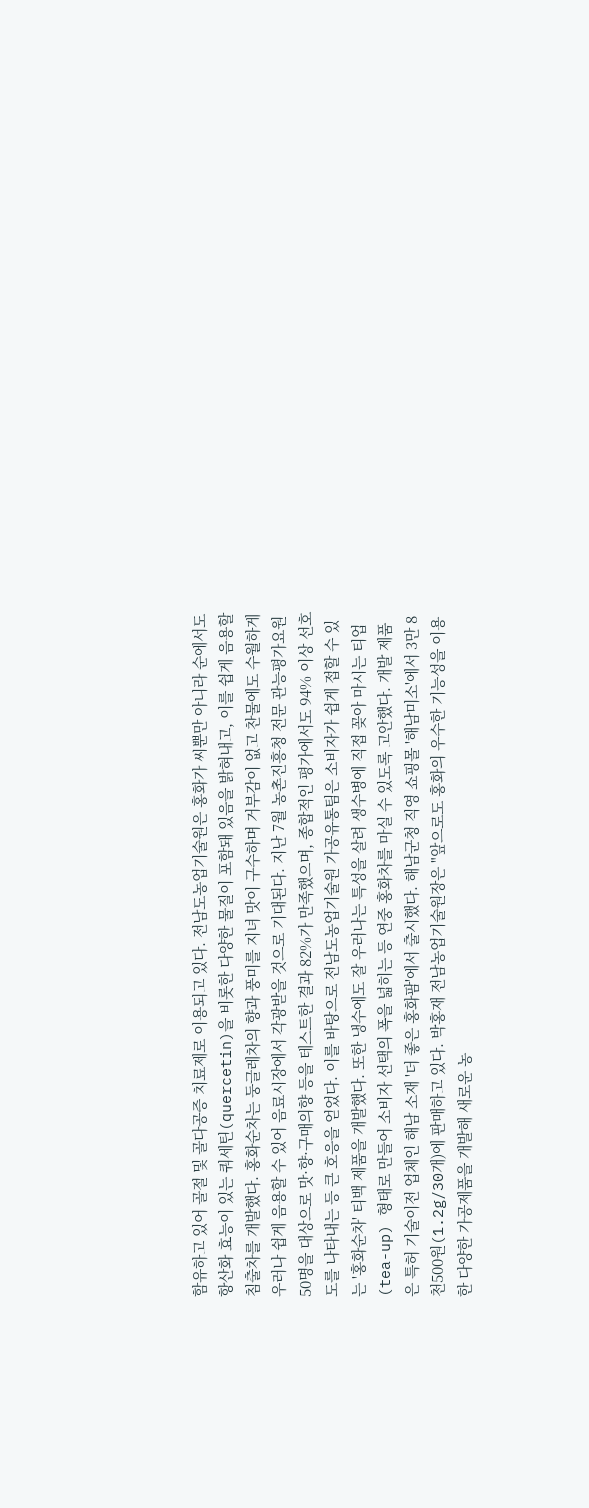함유하고 있어 골절 및 골다공증 치료제로 이용되고 있다. 전남도농업기술원은 홍화가 씨뿐만 아니라 순에서도 항산화 효능이 있는 쿼세틴(quercetin)을 비롯한 다양한 물질이 포함돼 있음을 밝혀내고, 이를 쉽게 음용할 침출차를 개발했다. 홍화순차는 둥글레차의 향과 풍미를 지녀 맛이 구수하며 거부감이 없고 찬물에도 수월하게 우러나 쉽게 음용할 수 있어 음료시장에서 각광받을 것으로 기대된다. 지난 7월 농촌진흥청 전문 관능평가요원 50명을 대상으로 맛·향·구매의향 등을 테스트한 결과 82%가 만족했으며, 종합적인 평가에서도 94% 이상 선호도를 나타내는 등 큰 호응을 얻었다. 이를 바탕으로 전남도농업기술원 가공유통팀은 소비자가 쉽게 접할 수 있는 '홍화순차' 티백 제품을 개발했다. 또한 냉수에도 잘 우러나는 특성을 살려 생수병에 직접 꽂아 마시는 티업(tea-up) 형태로 만들어 소비자 선택의 폭을 넓히는 등 연중 홍화차를 마실 수 있도록 고안했다. 개발 제품은 특허 기술이전 업체인 해남 소재 '더 좋은 홍화팜'에서 출시했다. 해남군청 직영 쇼핑몰 '해남미소'에서 3만 8천500원(1.2g/30개)에 판매하고 있다. 박홍재 전남농업기술원장은 "앞으로도 홍화의 우수한 기능성을 이용한 다양한 가공제품을 개발해 새로운 농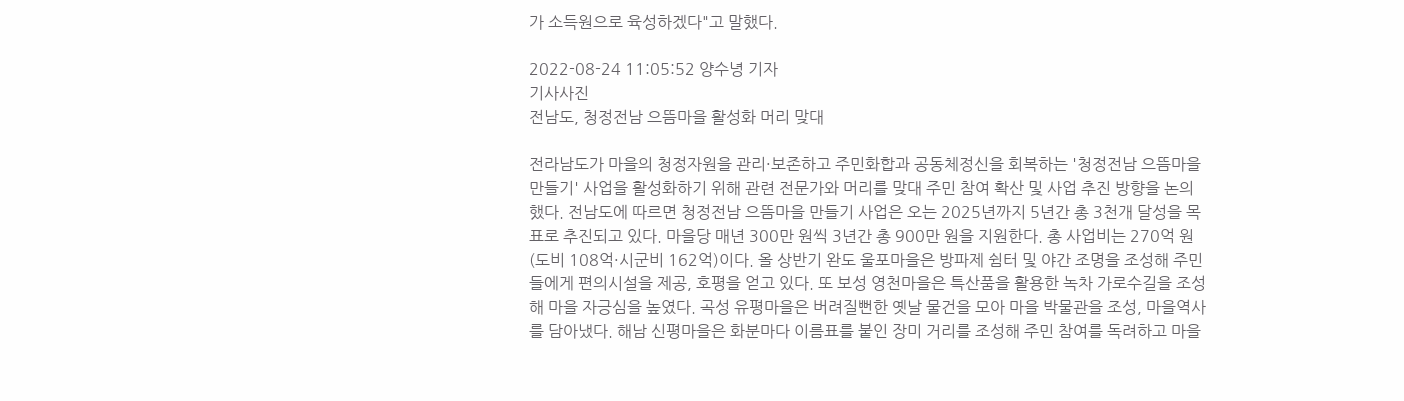가 소득원으로 육성하겠다"고 말했다.

2022-08-24 11:05:52 양수녕 기자
기사사진
전남도, 청정전남 으뜸마을 활성화 머리 맞대

전라남도가 마을의 청정자원을 관리·보존하고 주민화합과 공동체정신을 회복하는 '청정전남 으뜸마을 만들기' 사업을 활성화하기 위해 관련 전문가와 머리를 맞대 주민 참여 확산 및 사업 추진 방향을 논의했다. 전남도에 따르면 청정전남 으뜸마을 만들기 사업은 오는 2025년까지 5년간 총 3천개 달성을 목표로 추진되고 있다. 마을당 매년 300만 원씩 3년간 총 900만 원을 지원한다. 총 사업비는 270억 원(도비 108억·시군비 162억)이다. 올 상반기 완도 울포마을은 방파제 쉼터 및 야간 조명을 조성해 주민들에게 편의시설을 제공, 호평을 얻고 있다. 또 보성 영천마을은 특산품을 활용한 녹차 가로수길을 조성해 마을 자긍심을 높였다. 곡성 유평마을은 버려질뻔한 옛날 물건을 모아 마을 박물관을 조성, 마을역사를 담아냈다. 해남 신평마을은 화분마다 이름표를 붙인 장미 거리를 조성해 주민 참여를 독려하고 마을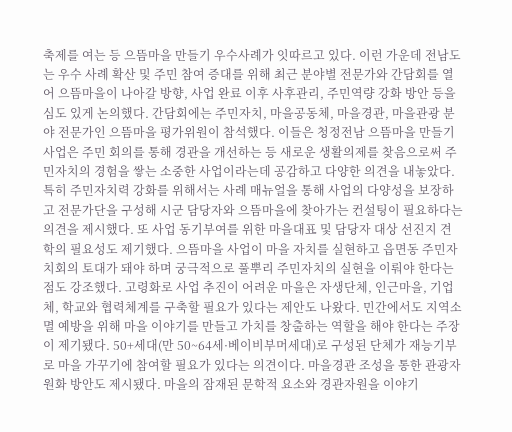축제를 여는 등 으뜸마을 만들기 우수사례가 잇따르고 있다. 이런 가운데 전남도는 우수 사례 확산 및 주민 참여 증대를 위해 최근 분야별 전문가와 간담회를 열어 으뜸마을이 나아갈 방향, 사업 완료 이후 사후관리, 주민역량 강화 방안 등을 심도 있게 논의했다. 간담회에는 주민자치, 마을공동체, 마을경관, 마을관광 분야 전문가인 으뜸마을 평가위원이 참석했다. 이들은 청정전남 으뜸마을 만들기 사업은 주민 회의를 통해 경관을 개선하는 등 새로운 생활의제를 찾음으로써 주민자치의 경험을 쌓는 소중한 사업이라는데 공감하고 다양한 의견을 내놓았다. 특히 주민자치력 강화를 위해서는 사례 매뉴얼을 통해 사업의 다양성을 보장하고 전문가단을 구성해 시군 담당자와 으뜸마을에 찾아가는 컨설팅이 필요하다는 의견을 제시했다. 또 사업 동기부여를 위한 마을대표 및 담당자 대상 선진지 견학의 필요성도 제기했다. 으뜸마을 사업이 마을 자치를 실현하고 읍면동 주민자치회의 토대가 돼야 하며 궁극적으로 풀뿌리 주민자치의 실현을 이뤄야 한다는 점도 강조했다. 고령화로 사업 추진이 어려운 마을은 자생단체, 인근마을, 기업체, 학교와 협력체계를 구축할 필요가 있다는 제안도 나왔다. 민간에서도 지역소멸 예방을 위해 마을 이야기를 만들고 가치를 창출하는 역할을 해야 한다는 주장이 제기됐다. 50+세대(만 50~64세·베이비부머세대)로 구성된 단체가 재능기부로 마을 가꾸기에 참여할 필요가 있다는 의견이다. 마을경관 조성을 통한 관광자원화 방안도 제시됐다. 마을의 잠재된 문학적 요소와 경관자원을 이야기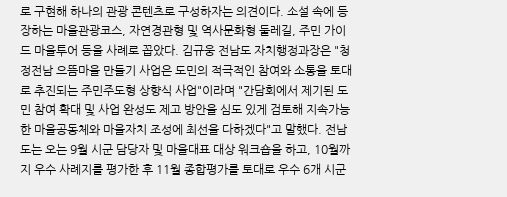로 구현해 하나의 관광 콘텐츠로 구성하자는 의견이다. 소설 속에 등장하는 마을관광코스, 자연경관형 및 역사문화형 둘레길, 주민 가이드 마을투어 등을 사례로 꼽았다. 김규웅 전남도 자치행정과장은 "청정전남 으뜸마을 만들기 사업은 도민의 적극적인 참여와 소통을 토대로 추진되는 주민주도형 상향식 사업"이라며 "간담회에서 제기된 도민 참여 확대 및 사업 완성도 제고 방안을 심도 있게 검토해 지속가능한 마을공동체와 마을자치 조성에 최선을 다하겠다"고 말했다. 전남도는 오는 9월 시군 담당자 및 마을대표 대상 워크숍을 하고, 10월까지 우수 사례지를 평가한 후 11월 종합평가를 토대로 우수 6개 시군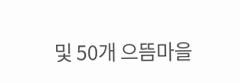및 50개 으뜸마을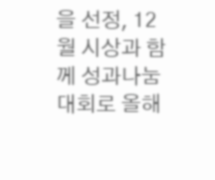을 선정, 12월 시상과 함께 성과나눔대회로 올해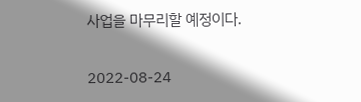사업을 마무리할 예정이다.

2022-08-24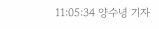11:05:34 양수녕 기자